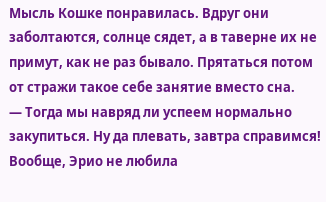Мысль Кошке понравилась. Вдруг они заболтаются, солнце сядет, а в таверне их не примут, как не раз бывало. Прятаться потом от стражи такое себе занятие вместо сна.
— Тогда мы навряд ли успеем нормально закупиться. Ну да плевать, завтра справимся!
Вообще, Эрио не любила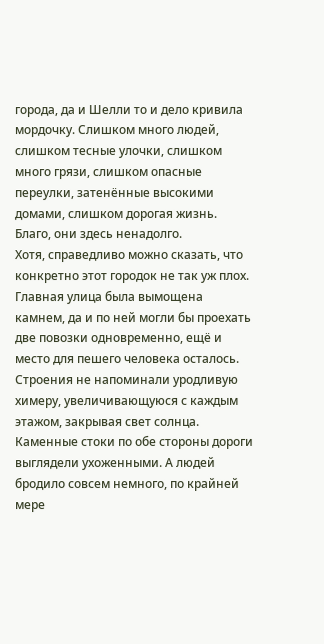города, да и Шелли то и дело кривила мордочку. Слишком много людей, слишком тесные улочки, слишком много грязи, слишком опасные переулки, затенённые высокими домами, слишком дорогая жизнь. Благо, они здесь ненадолго.
Хотя, справедливо можно сказать, что конкретно этот городок не так уж плох. Главная улица была вымощена камнем, да и по ней могли бы проехать две повозки одновременно, ещё и место для пешего человека осталось. Строения не напоминали уродливую химеру, увеличивающуюся с каждым этажом, закрывая свет солнца. Каменные стоки по обе стороны дороги выглядели ухоженными. А людей бродило совсем немного, по крайней мере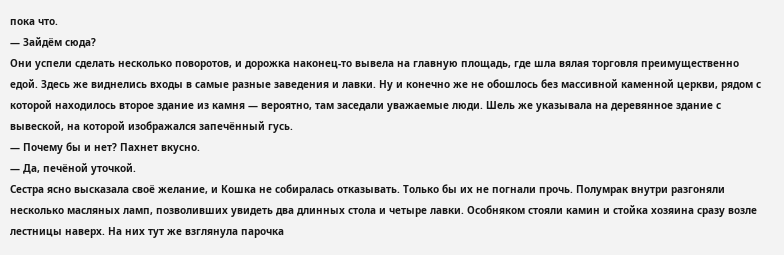пока что.
— Зайдём сюда?
Они успели сделать несколько поворотов, и дорожка наконец-то вывела на главную площадь, где шла вялая торговля преимущественно едой. Здесь же виднелись входы в самые разные заведения и лавки. Ну и конечно же не обошлось без массивной каменной церкви, рядом с которой находилось второе здание из камня — вероятно, там заседали уважаемые люди. Шель же указывала на деревянное здание с вывеской, на которой изображался запечённый гусь.
— Почему бы и нет? Пахнет вкусно.
— Да, печёной уточкой.
Сестра ясно высказала своё желание, и Кошка не собиралась отказывать. Только бы их не погнали прочь. Полумрак внутри разгоняли несколько масляных ламп, позволивших увидеть два длинных стола и четыре лавки. Особняком стояли камин и стойка хозяина сразу возле лестницы наверх. На них тут же взглянула парочка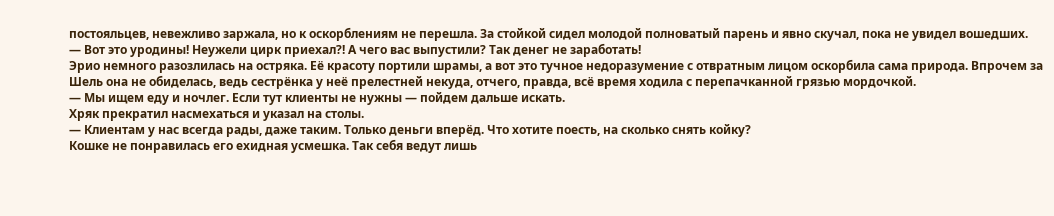постояльцев, невежливо заржала, но к оскорблениям не перешла. За стойкой сидел молодой полноватый парень и явно скучал, пока не увидел вошедших.
— Вот это уродины! Неужели цирк приехал?! А чего вас выпустили? Так денег не заработать!
Эрио немного разозлилась на остряка. Её красоту портили шрамы, а вот это тучное недоразумение с отвратным лицом оскорбила сама природа. Впрочем за Шель она не обиделась, ведь сестрёнка у неё прелестней некуда, отчего, правда, всё время ходила с перепачканной грязью мордочкой.
— Мы ищем еду и ночлег. Если тут клиенты не нужны — пойдем дальше искать.
Хряк прекратил насмехаться и указал на столы.
— Клиентам у нас всегда рады, даже таким. Только деньги вперёд. Что хотите поесть, на сколько снять койку?
Кошке не понравилась его ехидная усмешка. Так себя ведут лишь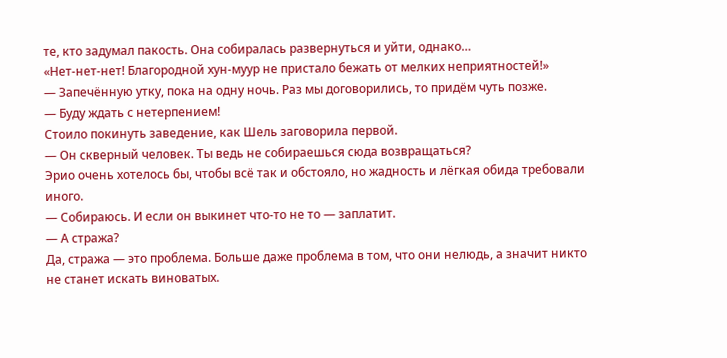те, кто задумал пакость. Она собиралась развернуться и уйти, однако…
«Нет-нет-нет! Благородной хун-муур не пристало бежать от мелких неприятностей!»
— Запечённую утку, пока на одну ночь. Раз мы договорились, то придём чуть позже.
— Буду ждать с нетерпением!
Стоило покинуть заведение, как Шель заговорила первой.
— Он скверный человек. Ты ведь не собираешься сюда возвращаться?
Эрио очень хотелось бы, чтобы всё так и обстояло, но жадность и лёгкая обида требовали иного.
— Собираюсь. И если он выкинет что-то не то — заплатит.
— А стража?
Да, стража — это проблема. Больше даже проблема в том, что они нелюдь, а значит никто не станет искать виноватых.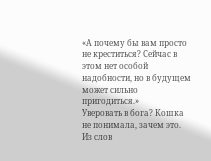«А почему бы вам просто не креститься? Сейчас в этом нет особой надобности, но в будущем может сильно пригодиться.»
Уверовать в бога? Кошка не понимала, зачем это. Из слов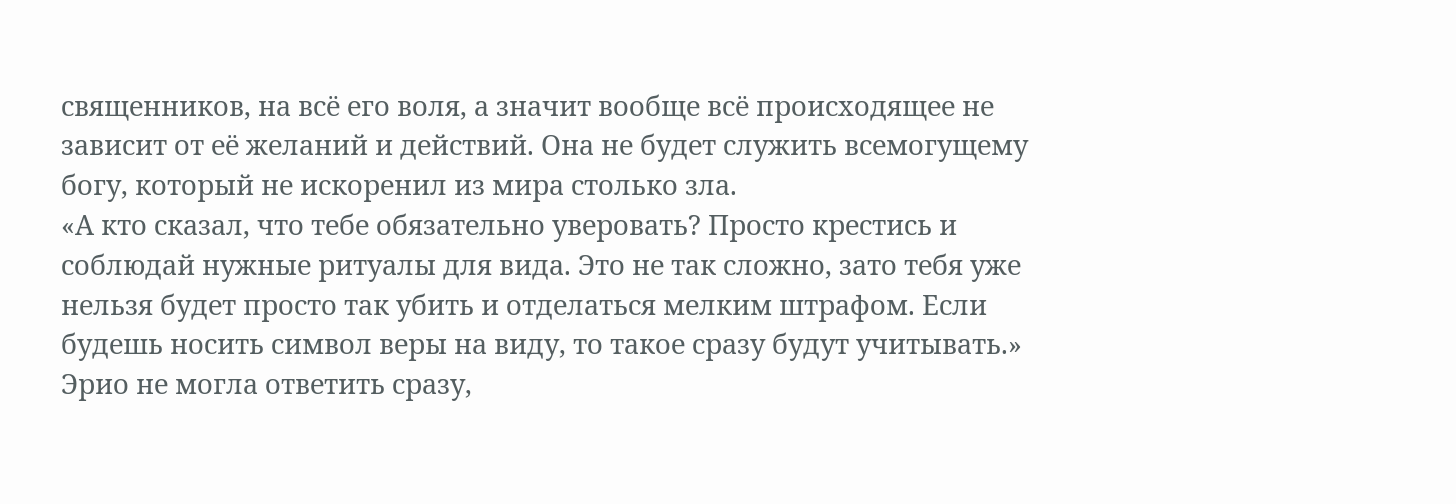священников, на всё его воля, а значит вообще всё происходящее не зависит от её желаний и действий. Она не будет служить всемогущему богу, который не искоренил из мира столько зла.
«А кто сказал, что тебе обязательно уверовать? Просто крестись и соблюдай нужные ритуалы для вида. Это не так сложно, зато тебя уже нельзя будет просто так убить и отделаться мелким штрафом. Если будешь носить символ веры на виду, то такое сразу будут учитывать.»
Эрио не могла ответить сразу,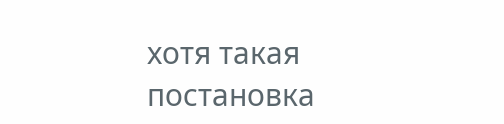хотя такая постановка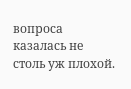вопроса казалась не столь уж плохой.